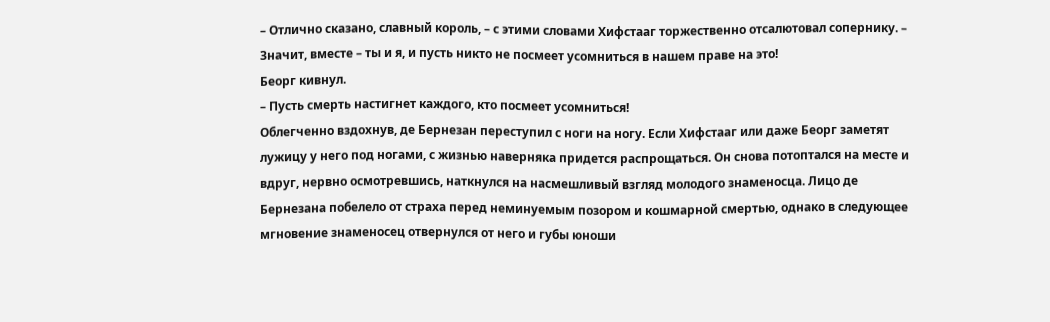– Отлично сказано, славный король, – с этими словами Хифстааг торжественно отсалютовал сопернику. – Значит, вместе – ты и я, и пусть никто не посмеет усомниться в нашем праве на это!
Беорг кивнул.
– Пусть смерть настигнет каждого, кто посмеет усомниться!
Облегченно вздохнув, де Бернезан переступил с ноги на ногу. Если Хифстааг или даже Беорг заметят лужицу у него под ногами, с жизнью наверняка придется распрощаться. Он снова потоптался на месте и вдруг, нервно осмотревшись, наткнулся на насмешливый взгляд молодого знаменосца. Лицо де Бернезана побелело от страха перед неминуемым позором и кошмарной смертью, однако в следующее мгновение знаменосец отвернулся от него и губы юноши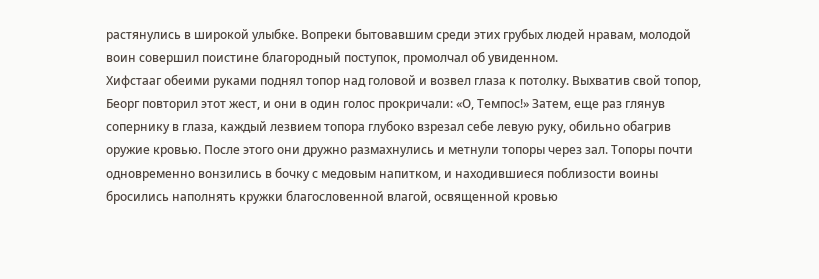растянулись в широкой улыбке. Вопреки бытовавшим среди этих грубых людей нравам, молодой воин совершил поистине благородный поступок, промолчал об увиденном.
Хифстааг обеими руками поднял топор над головой и возвел глаза к потолку. Выхватив свой топор, Беорг повторил этот жест, и они в один голос прокричали: «О, Темпос!» Затем, еще раз глянув сопернику в глаза, каждый лезвием топора глубоко взрезал себе левую руку, обильно обагрив оружие кровью. После этого они дружно размахнулись и метнули топоры через зал. Топоры почти одновременно вонзились в бочку с медовым напитком, и находившиеся поблизости воины бросились наполнять кружки благословенной влагой, освященной кровью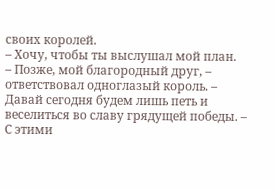своих королей.
– Хочу, чтобы ты выслушал мой план.
– Позже, мой благородный друг, – ответствовал одноглазый король. – Давай сегодня будем лишь петь и веселиться во славу грядущей победы. – С этими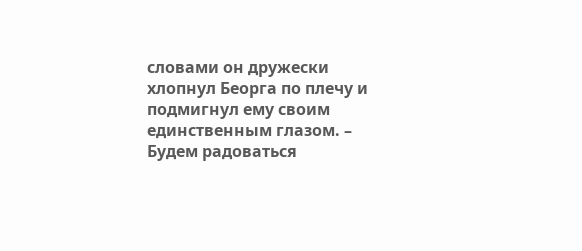словами он дружески хлопнул Беорга по плечу и подмигнул ему своим единственным глазом. – Будем радоваться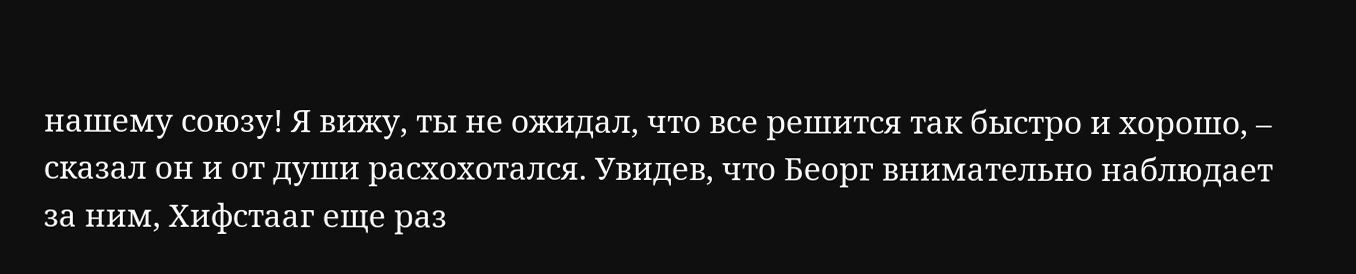нашему союзу! Я вижу, ты не ожидал, что все решится так быстро и хорошо, – сказал он и от души расхохотался. Увидев, что Беорг внимательно наблюдает за ним, Хифстааг еще раз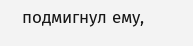подмигнул ему,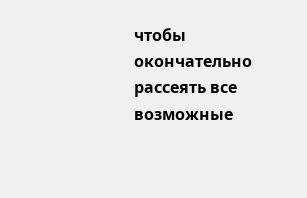чтобы окончательно рассеять все возможные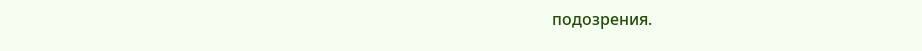подозрения.